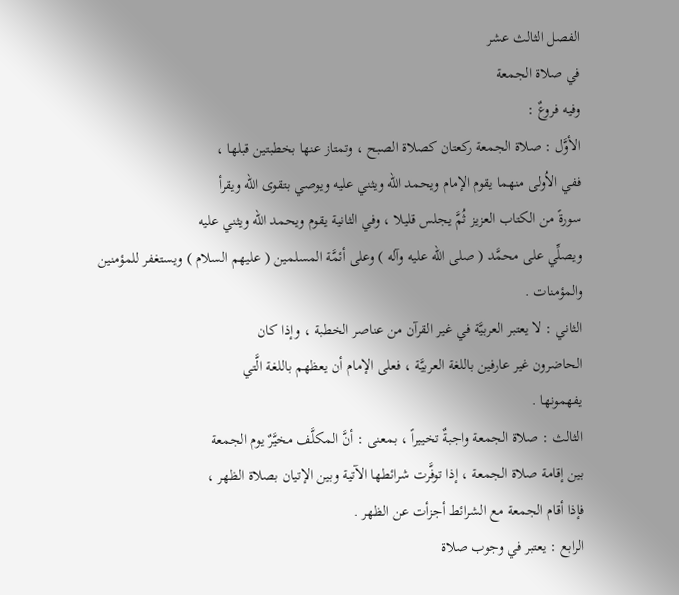الفصل الثالث عشر
في صلاة الجمعة
وفيه فروعٌ :
الأوَّل : صلاة الجمعة ركعتان كصلاة الصبح ، وتمتاز عنها بخطبتين قبلها ،
ففي الاُولى منهما يقوم الإمام ويحمد الله ويثني عليه ويوصي بتقوى الله ويقرأ
سورةً من الكتاب العزيز ثُمَّ يجلس قليلا ، وفي الثانية يقوم ويحمد الله ويثني عليه
ويصلِّي على محمَّد ( صلى الله عليه وآله ) وعلى أئمَّة المسلمين ( عليهم السلام ) ويستغفر للمؤمنين والمؤمنات .
الثاني : لا يعتبر العربيَّة في غير القرآن من عناصر الخطبة ، وإذا كان
الحاضرون غير عارفين باللغة العربيَّة ، فعلى الإمام أن يعظهم باللغة الَّتي
يفهمونها .
الثالث : صلاة الجمعة واجبةٌ تخييراً ، بمعنى : أنَّ المكلَّف مخيَّرٌ يوم الجمعة
بين إقامة صلاة الجمعة ، إذا توفَّرت شرائطها الآتية وبين الإتيان بصلاة الظهر ،
فإذا أقام الجمعة مع الشرائط أجزأت عن الظهر .
الرابع : يعتبر في وجوب صلاة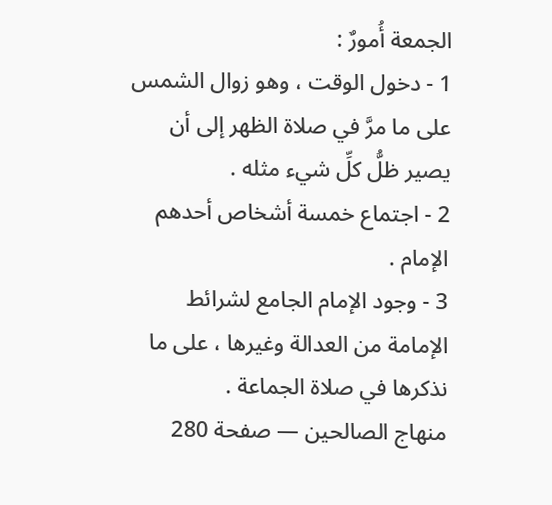الجمعة أُمورٌ :
1 - دخول الوقت ، وهو زوال الشمس على ما مرَّ في صلاة الظهر إلى أن
يصير ظلُّ كلِّ شيء مثله .
2 - اجتماع خمسة أشخاص أحدهم الإمام .
3 - وجود الإمام الجامع لشرائط الإمامة من العدالة وغيرها ، على ما
نذكرها في صلاة الجماعة .
منهاج الصالحين — صفحة 280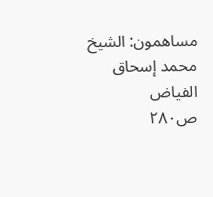مساهمون: الشيخ محمد إسحاق الفياض
ص٢٨٠